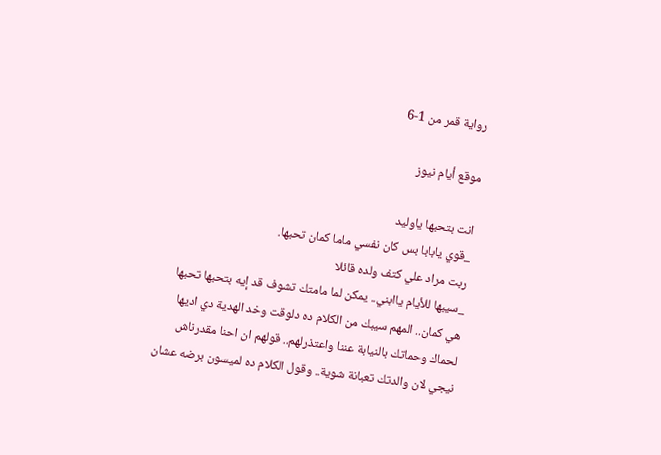رواية قمر من 1-6

موقع أيام نيوز

انت بتحبها ياوليد
_قوي يابابا بس كان نفسي ماما كمان تحبها.
ربت مراد علي كتف ولده قائلا
_سيبها للأيام ياابني.. يمكن لما مامتك تشوف قد إيه بتحبها تحبها هي كمان.. المهم سيبك من الكلام ده دلوقت وخد الهدية دي اديها لحماك وحماتك بالنيابة عننا واعتذرلهم.. قولهم ان احنا مقدرناش نيجي لان والدتك تعبانة شوية.. وقول الكلام ده لميسون برضه عشان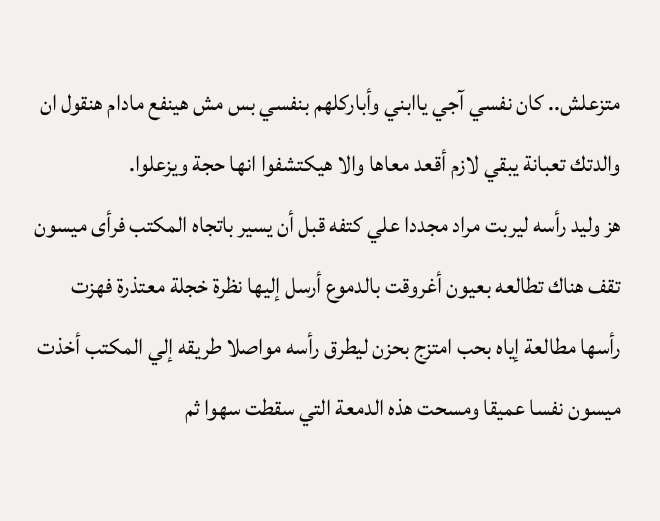متزعلش.. كان نفسي آجي ياابني وأباركلهم بنفسي بس مش هينفع مادام هنقول ان والدتك تعبانة يبقي لازم أقعد معاها والا هيكتشفوا انها حجة ويزعلوا.
هز وليد رأسه ليربت مراد مجددا علي كتفه قبل أن يسير باتجاه المكتب فرأى ميسون تقف هناك تطالعه بعيون أغروقت بالدموع أرسل إليها نظرة خجلة معتذرة فهزت رأسها مطالعة إياه بحب امتزج بحزن ليطرق رأسه مواصلا طريقه إلي المكتب أخذت ميسون نفسا عميقا ومسحت هذه الدمعة التي سقطت سهوا ثم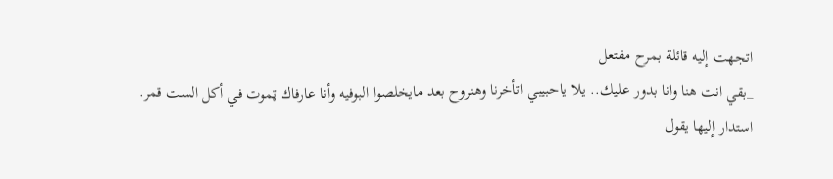اتجهت إليه قائلة بمرح مفتعل
_بقي انت هنا وانا بدور عليك.. يلا ياحبيبي اتأخرنا وهنروح بعد مايخلصوا البوفيه وأنا عارفاك ټموت في أكل الست قمر.
استدار إليها يقول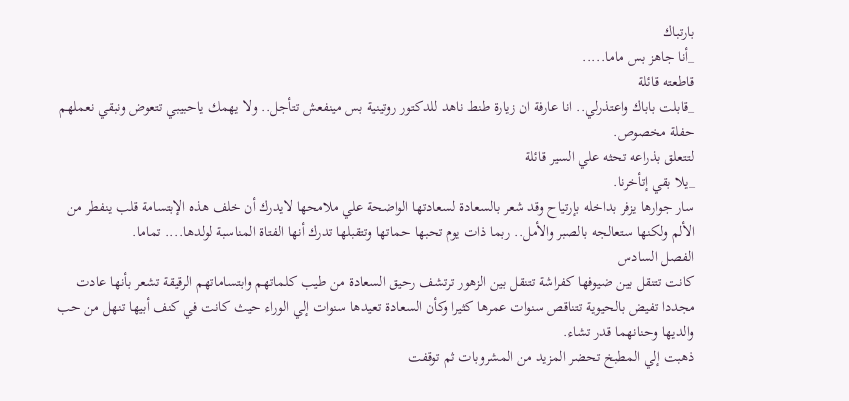بارتباك
_أنا جاهز بس ماما.....
قاطعته قائلة
_قابلت باباك واعتذرلي.. انا عارفة ان زيارة طنط ناهد للدكتور روتينية بس مينفعش تتأجل.. ولا يهمك ياحبيبي تتعوض ونبقي نعملهم حفلة مخصوص.
لتتعلق بذراعه تحثه علي السير قائلة
_يلا بقي إتأخرنا.
سار جوارها يزفر بداخله بإرتياح وقد شعر بالسعادة لسعادتها الواضحة علي ملامحها لايدرك أن خلف هذه الإبتسامة قلب ينفطر من الألم ولكنها ستعالجه بالصبر والأمل.. ربما ذات يوم تحبها حماتها وتتقبلها تدرك أنها الفتاة المناسبة لولدها.... تماما.
الفصل السادس
كانت تتنقل بين ضيوفها كفراشة تتنقل بين الزهور ترتشف رحيق السعادة من طيب كلماتهم وابتساماتهم الرقيقة تشعر بأنها عادت مجددا تفيض بالحيوية تتناقص سنوات عمرها كثيرا وكأن السعادة تعيدها سنوات إلي الوراء حيث كانت في كنف أبيها تنهل من حب والديها وحنانهما قدر تشاء.
ذهبت إلي المطبخ تحضر المزيد من المشروبات ثم توقفت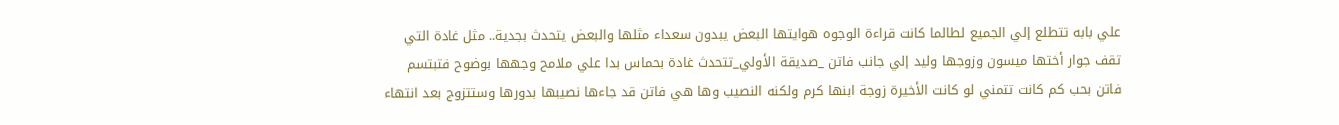علي بابه تتطلع إلي الجميع لطالما كانت قراءة الوجوه هوايتها البعض يبدون سعداء مثلها والبعض يتحدث بجدية.. مثل غادة التي تقف جوار أختها ميسون وزوجها وليد إلي جانب فاتن _صديقة الأولي_تتحدث غادة بحماس بدا علي ملامح وجهها بوضوح فتبتسم فاتن بحب كم كانت تتمني لو كانت الأخيرة زوجة ابنها كرم ولكنه النصيب وها هي فاتن قد جاءها نصيبها بدورها وستتزوج بعد انتهاء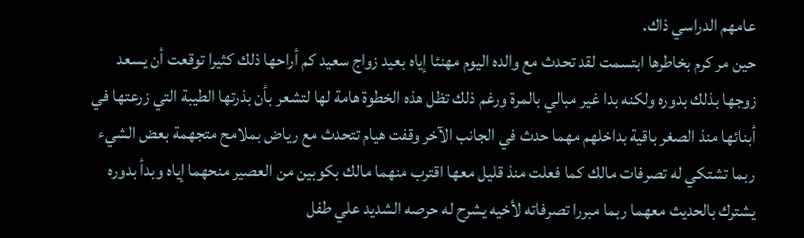عامهم الدراسي ذاك.
حين مر كرم بخاطرها ابتسمت لقد تحدث مع والده اليوم مهنئا إياه بعيد زواج سعيد كم أراحها ذلك كثيرا توقعت أن يسعد زوجها بذلك بدوره ولكنه بدا غير مبالي بالمرة ورغم ذلك تظل هذه الخطوة هامة لها لتشعر بأن بذرتها الطيبة التي زرعتها في أبنائها منذ الصغر باقية بداخلهم مهما حدث في الجانب الآخر وقفت هيام تتحدث مع رياض بملامح متجهمة بعض الشيء ربما تشتكي له تصرفات مالك كما فعلت منذ قليل معها اقترب منهما مالك بكوبين من العصير منحهما إياه وبدأ بدوره يشترك بالحديث معهما ربما مبررا تصرفاته لأخيه يشرح له حرصه الشديد علي طفل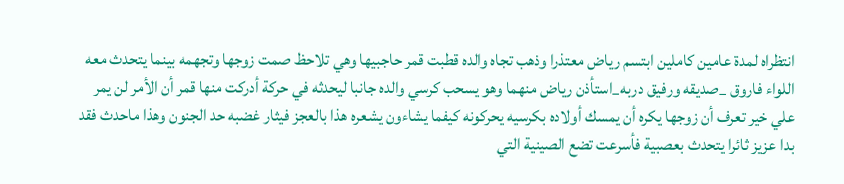انتظراه لمدة عامين كاملين ابتسم رياض معتذرا وذهب تجاه والده قطبت قمر حاجبيها وهي تلاحظ صمت زوجها وتجهمه بينما يتحدث معه اللواء فاروق _صديقه ورفيق دربه_استأذن رياض منهما وهو يسحب كرسي والده جانبا ليحدثه في حركة أدركت منها قمر أن الأمر لن يمر علي خير تعرف أن زوجها يكره أن يمسك أولاده بكرسيه يحركونه كيفما يشاءون يشعره هذا بالعجز فيثار غضبه حد الجنون وهذا ماحدث فقد بدا عزيز ثائرا يتحدث بعصبية فأسرعت تضع الصينية التي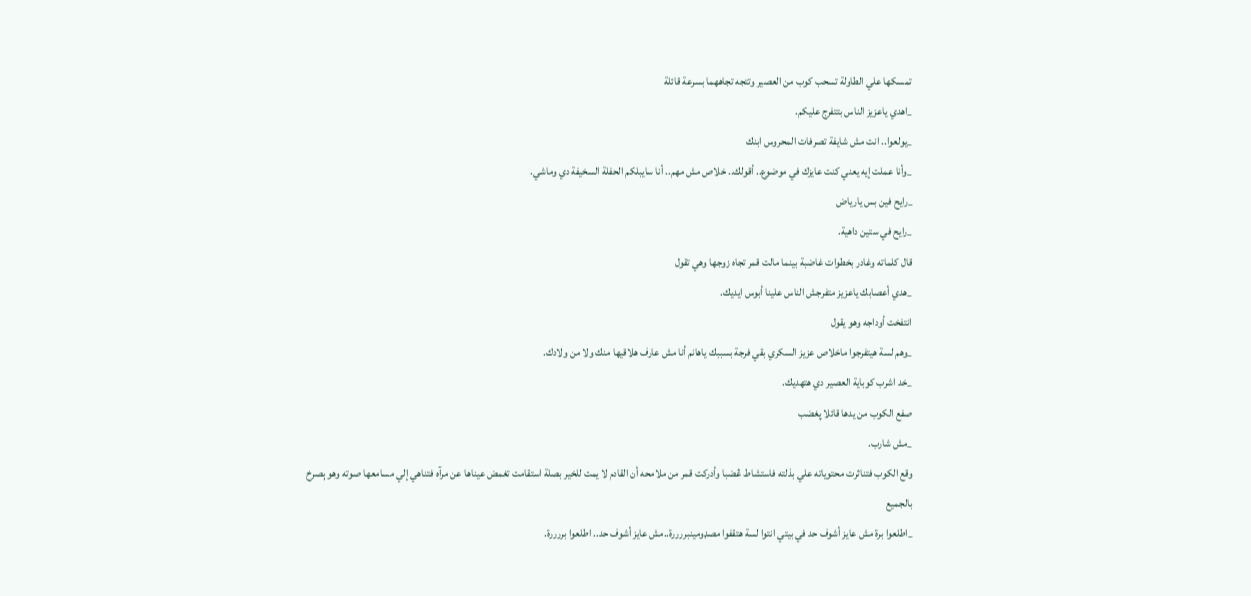تمسكها علي الطاولة تسحب كوب من العصير وتتجه تجاههما بسرعة قائلة
_اهدي ياعزيز الناس بتتفرج عليكم.
_يولعوا.. انت مش شايفة تصرفات المحروس ابنك
_وأنا عملت إيه يعني كنت عايزك في موضوع.. أقولك.. خلاص مش مهم.. أنا سايبلكم الحفلة السخيفة دي وماشي.
_رايح فين بس يارياض
_رايح في ستين داهية.
قال كلماته وغادر بخطوات غاضبة بينما مالت قمر تجاه زوجها وهي تقول
_هدي أعصابك ياعزيز متفرجش الناس علينا أبوس ايديك.
انتفخت أوداجه وهو يقول
_وهم لسة هيتفرجوا ماخلاص عزيز السكري بقي فرجة بسببك ياهانم أنا مش عارف هلاقيها منك ولا من ولادك.
_خد اشرب كوباية العصير دي هتهديك.
صفع الكوب من يدها قائلا پغضب
_مش شارب.
وقع الكوب فتناثرت محتوياته علي بذلته فاستشاط ڠضبا وأدركت قمر من ملامحه أن القادم لا يمت للخير بصلة استقامت تغمض عيناها عن مرآه فتناهي إلي مسامعها صوته وهو ېصرخ بالجميع
_اطلعوا برة مش عايز أشوف حد في بيتي انتوا لسة هتقفوا مصډومينبررررة..مش عايز أشوف حد.. اطلعوا بررررة.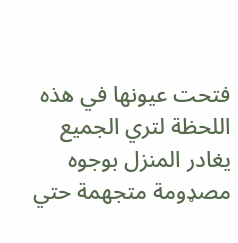فتحت عيونها في هذه اللحظة لتري الجميع يغادر المنزل بوجوه مصډومة متجهمة حتي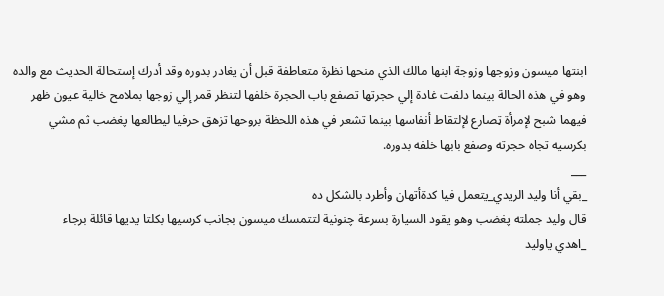ابنتها ميسون وزوجها وزوجة ابنها مالك الذي منحها نظرة متعاطفة قبل أن يغادر بدوره وقد أدرك إستحالة الحديث مع والده وهو في هذه الحالة بينما دلفت غادة إلي حجرتها تصفع باب الحجرة خلفها لتنظر قمر إلي زوجها بملامح خالية عيون ظهر فيهما شبح لإمرأة ټصارع لإلتقاط أنفاسها بينما تشعر في هذه اللحظة بروحها تزهق حرفيا ليطالعها پغضب ثم مشي بكرسيه تجاه حجرته وصفع بابها خلفه بدوره.
___
_بقي أنا وليد الريدي_يتعمل فيا كدةأتهان وأطرد بالشكل ده
قال وليد جملته پغضب وهو يقود السيارة بسرعة چنونية لتتمسك ميسون بجانب كرسيها بكلتا يديها قائلة برجاء
_اهدي ياوليد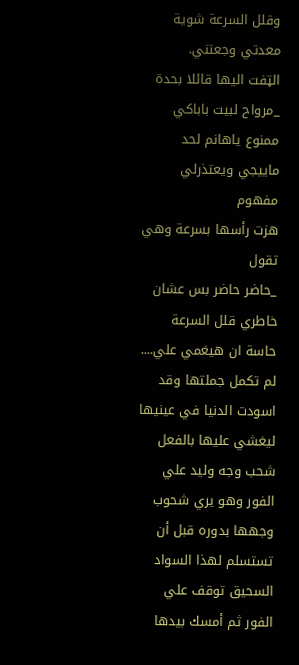وقلل السرعة شوية معدتي وجعتني.
الټفت اليها قائلا بحدة
_مرواح لبيت باباكي ممنوع ياهانم لحد ماييجي ويعتذرلي مفهوم
هزت رأسها بسرعة وهي تقول
_حاضر حاضر بس عشان خاطري قلل السرعة حاسة ان هيغمي علي....
لم تكمل جملتها وقد اسودت الدنيا في عينيها ليغشي عليها بالفعل شحب وجه وليد علي الفور وهو يري شحوب وجهها بدوره قبل أن تستسلم لهذا السواد السحيق توقف علي الفور ثم أمسك بيدها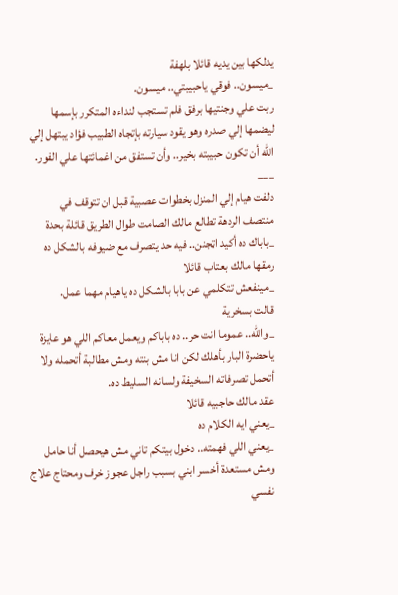يدلكها بين يديه قائلا بلهفة
_ميسون.. فوقي ياحبيبتي.. ميسون.
ربت علي وجنتيها برفق فلم تستجب لنداءه المتكرر بإسمها ليضمها إلي صدره وهو يقود سيارته بإتجاه الطبيب فؤاد يبتهل إلي الله أن تكون حبيبته بخير.. وأن تستفق من اغمائتها علي الفور.
___
دلفت هيام إلي المنزل بخطوات عصبية قبل ان تتوقف في منتصف الردهة تطالع مالك الصامت طوال الطريق قائلة بحدة
_باباك ده أكيد اټجنن.. فيه حد يتصرف مع ضيوفه بالشكل ده
رمقها مالك بعتاب قائلا
_مينفعش تتكلمي عن بابا بالشكل ده ياهيام مهما عمل.
قالت بسخرية
_والله.. عموما انت حر.. ده باباكم ويعمل معاكم اللي هو عايزة ياحضرة البار بأهلك لكن انا مش بنته ومش مطالبة أتحمله ولا أتحمل تصرفاته السخيفة ولسانه السليط ده.
عقد مالك حاجبيه قائلا
_يعني ايه الكلام ده
_يعني اللي فهمته.. دخول بيتكم تاني مش هيحصل أنا حامل ومش مستعدة أخسر ابني بسبب راجل عجوز خرف ومحتاج علاج نفسي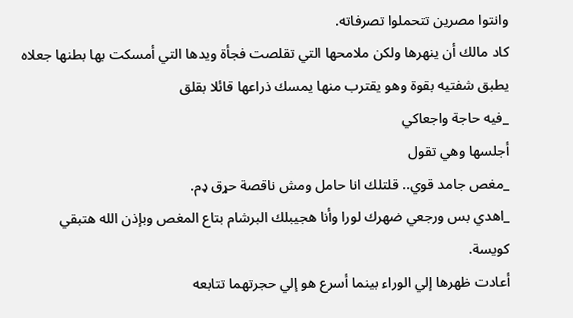وانتوا مصرين تتحملوا تصرفاته.
كاد مالك أن ينهرها ولكن ملامحها التي تقلصت فجأة ويدها التي أمسكت بها بطنها جعلاه يطبق شفتيه بقوة وهو يقترب منها يمسك ذراعها قائلا بقلق
_فيه حاجة واجعاكي
أجلسها وهي تقول
_مغص جامد قوي.. قلتلك انا حامل ومش ناقصة حړق ډم.
_اهدي بس ورجعي ضهرك لورا وأنا هجيبلك البرشام بتاع المغص وبإذن الله هتبقي كويسة.
أعادت ظهرها إلي الوراء بينما أسرع هو إلي حجرتهما تتابعه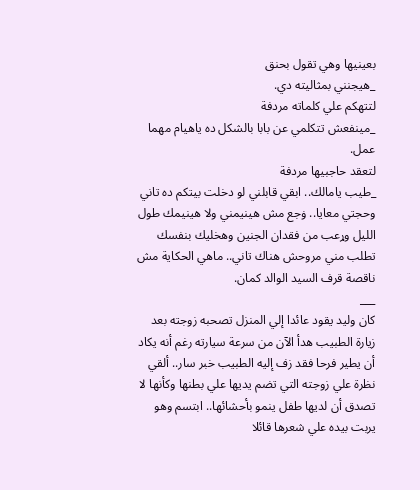بعينيها وهي تقول بحنق
_هيجنني بمثاليته دي.
لتتهكم علي كلماته مردفة
_مينفعش تتكلمي عن بابا بالشكل ده ياهيام مهما عمل.
لتعقد حاجبيها مردفة
_طيب يامالك.. ابقي قابلني لو دخلت بيتكم ده تاني وحجتي معايا.. ۏجع مش هينيمني ولا هينيمك طول الليل وړعب من فقدان الجنين وهخليك بنفسك تطلب مني مروحش هناك تاني.. ماهي الحكاية مش ناقصة قرف السيد الوالد كمان.
___
كان وليد يقود عائدا إلي المنزل تصحبه زوجته بعد زيارة الطبيب هدأ الآن من سرعة سيارته رغم أنه يكاد أن يطير فرحا فقد زف إليه الطبيب خبر سار.. ألقي نظرة علي زوجته التي تضم يديها علي بطنها وكأنها لا تصدق أن لديها طفل ينمو بأحشائها.. ابتسم وهو يربت بيده علي شعرها قائلا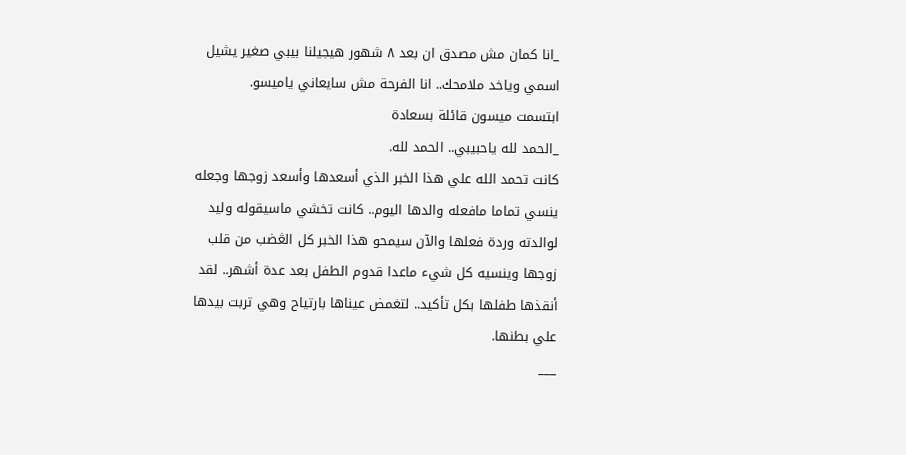_انا كمان مش مصدق ان بعد ٨ شهور هيجيلنا بيبي صغير يشيل اسمي وياخد ملامحك.. انا الفرحة مش سايعاني ياميسو.
ابتسمت ميسون قائلة بسعادة
_الحمد لله ياحبيبي.. الحمد لله.
كانت تحمد الله علي هذا الخبر الذي أسعدها وأسعد زوجها وجعله ينسي تماما مافعله والدها اليوم.. كانت تخشي ماسيقوله وليد لوالدته وردة فعلها والآن سيمحو هذا الخبر كل الڠضب من قلب زوجها وينسيه كل شيء ماعدا قدوم الطفل بعد عدة أشهر.. لقد أنقذها طفلها بكل تأكيد.. لتغمض عيناها بارتياح وهي تربت بيدها علي بطنها.
___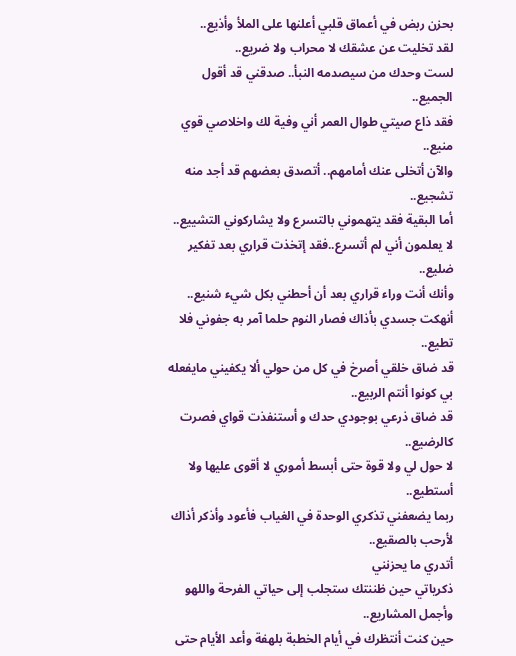بحزن ربض في أعماق قلبي أعلنها على الملأ وأذيع..
لقد تخليت عن عشقك لا محراب ولا ضريع..
لست وحدك من سيصدمه النبأ.. صدقني قد أقول الجميع..
فقد ذاع صيتي طوال العمر أني وفية لك واخلاصي قوي منيع..
والآن أتخلى عنك أمامهم.. أتصدق بعضهم قد أجد منه تشجيع..
أما البقية فقد يتهموني بالتسرع ولا يشاركوني التشييع..
لا يعلمون أني لم أتسرع..فقد إتخذت قراري بعد تفكير ضليع..
وأنك أنت وراء قراري بعد أن أحطني بكل شيء شنيع..
أنهكت جسدي بأذاك فصار النوم حلما آمر به جفوني فلا تطيع..
قد ضاق خلقي أصرخ في كل من حولي ألا يكفيني مايفعله بي كونوا أنتم الربيع..
قد ضاق ذرعي بوجودي حدك و أستنفذت قواي فصرت كالرضيع..
لا حول لي ولا قوة حتى أبسط أموري لا أقوى عليها ولا أستطيع..
ربما يضعفني تذكري الوحدة في الغياب فأعود وأذكر أذاك لأرحب بالصقيع..
أتدري ما يحزنني
ذكرياتي حين ظننتك ستجلب إلى حياتي الفرحة واللهو وأجمل المشاريع..
حين كنت أنتظرك في أيام الخطبة بلهفة وأعد الأيام حتى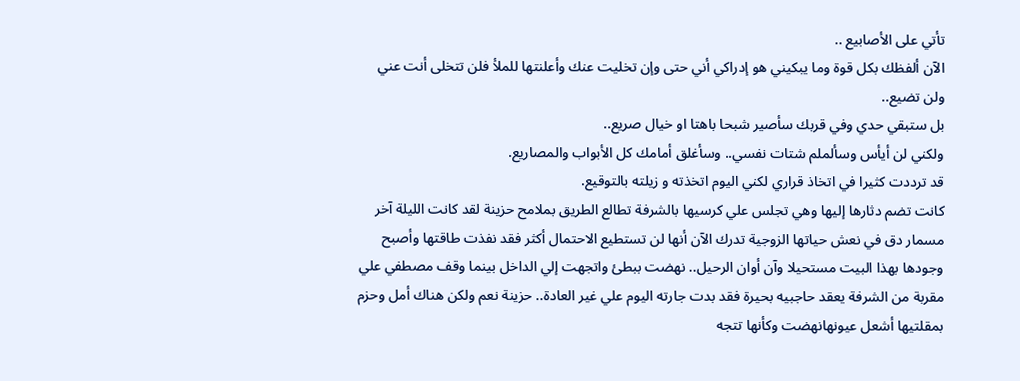تأتي على الأصابيع ..
الآن ألفظك بكل قوة وما يبكيني هو إدراكي أني حتى وإن تخليت عنك وأعلنتها للملأ فلن تتخلى أنت عني ولن تضيع..
بل ستبقي حدي وفي قربك سأصير شبحا باهتا او خيال صريع..
ولكني لن أيأس وسألملم شتات نفسي.. وسأغلق أمامك كل الأبواب والمصاريع.
قد ترددت كثيرا في اتخاذ قراري لكني اليوم اتخذته و زيلته بالتوقيع.
كانت تضم دثارها إليها وهي تجلس علي كرسيها بالشرفة تطالع الطريق بملامح حزينة لقد كانت الليلة آخر مسمار دق في نعش حياتها الزوجية تدرك الآن أنها لن تستطيع الاحتمال أكثر فقد نفذت طاقتها وأصبح وجودها بهذا البيت مستحيلا وآن أوان الرحيل.. نهضت ببطئ واتجهت إلي الداخل بينما وقف مصطفي علي مقربة من الشرفة يعقد حاجبيه بحيرة فقد بدت جارته اليوم علي غير العادة.. حزينة نعم ولكن هناك أمل وحزم بمقلتيها أشعل عيونهانهضت وكأنها تتجه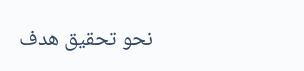نحو تحقيق هدف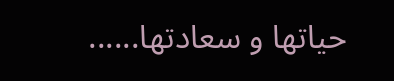حياتها و سعادتها......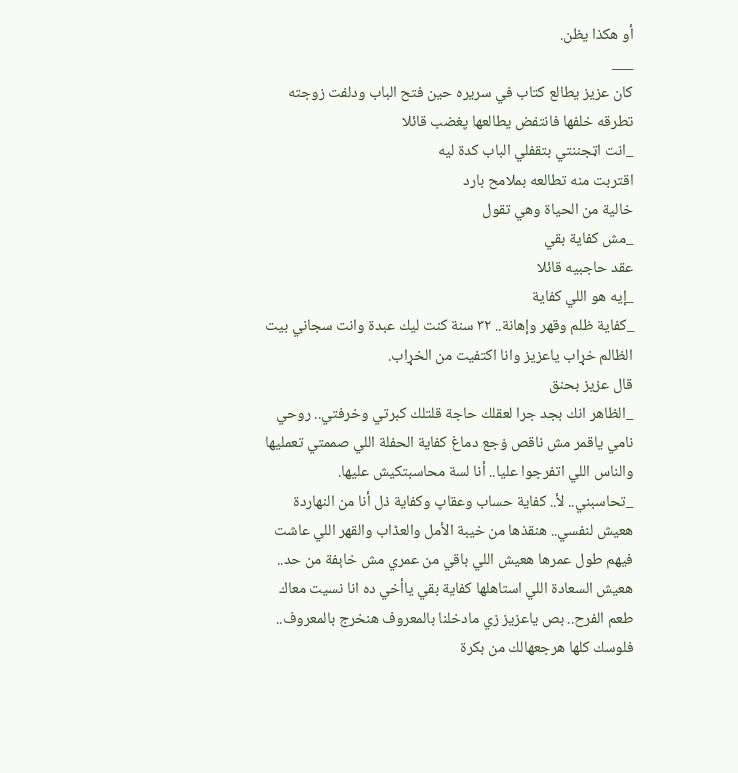أو هكذا يظن.
___
كان عزيز يطالع كتاب في سريره حين فتح الباب ودلفت زوجته تطرقه خلفها فانتفض يطالعها پغضب قائلا
_انت اټجننتي بتقفلي الباب كدة ليه
اقتربت منه تطالعه بملامح بارد
خالية من الحياة وهي تقول
_مش كفاية بقي
عقد حاجبيه قائلا
_إيه هو اللي كفاية
_كفاية ظلم وقهر وإهانة.. ٣٢ سنة كنت ليك عبدة وانت سجاني بيت الظالم خړاب ياعزيز وانا اكتفيت من الخړاب.
قال عزيز بحنق
_الظاهر انك بجد جرا لعقلك حاجة قلتلك كبرتي وخرفتي.. روحي نامي ياقمر مش ناقص ۏجع دماغ كفاية الحفلة اللي صممتي تعمليها والناس اللي اتفرجوا عليا.. أنا لسة محاسبتكيش عليها.
_تحاسبني.. لأ.. كفاية حساب وعقاپ وكفاية ذل أنا من النهاردة هعيش لنفسي.. هنقذها من خيبة الأمل والعڈاب والقهر اللي عاشت فيهم طول عمرها هعيش اللي باقي من عمري مش خاېفة من حد.. هعيش السعادة اللي استاهلها كفاية بقي ياأخي ده انا نسيت معاك طعم الفرح.. بص ياعزيز زي مادخلنا بالمعروف هنخرج بالمعروف.. فلوسك كلها هرجعهالك من بكرة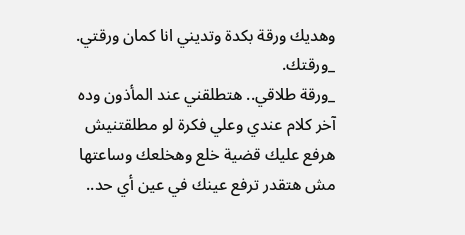وهديك ورقة بكدة وتديني انا كمان ورقتي.
_ورقتك.
_ورقة طلاقي.. هتطلقني عند المأذون وده آخر كلام عندي وعلي فكرة لو مطلقتنيش هرفع عليك قضية خلع وهخلعك وساعتها مش هتقدر ترفع عينك في عين أي حد..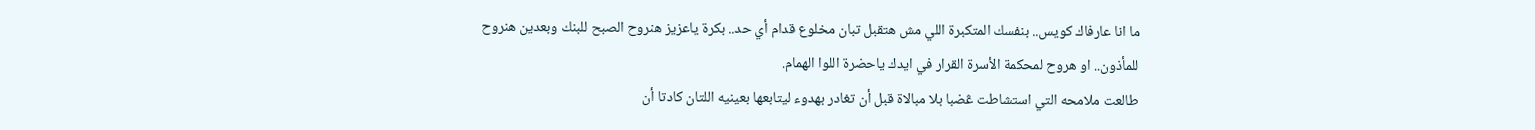ما انا عارفاك كويس.. بنفسك المتكبرة اللي مش هتقبل تبان مخلوع قدام أي حد.. بكرة ياعزيز هنروح الصبح للبنك وبعدين هنروح للمأذون.. او هروح لمحكمة الأسرة القرار في ايدك ياحضرة اللوا الهمام.
طالعت ملامحه التي استشاطت ڠضبا بلا مبالاة قبل أن تغادر بهدوء ليتابعها بعينيه اللتان كادتا أن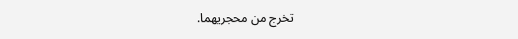تخرج من محجريهما.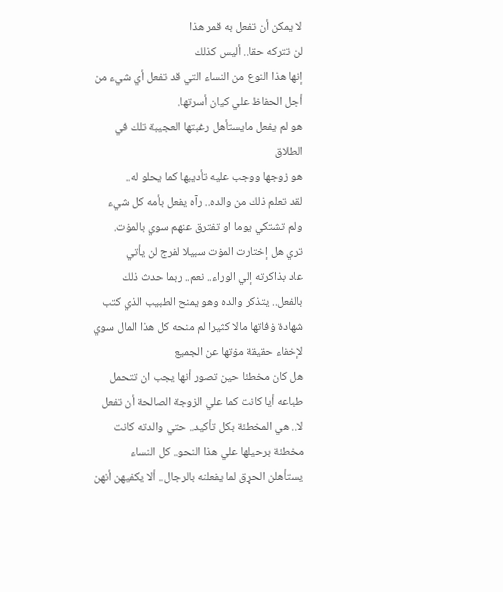لا يمكن أن تفعل به قمر هذا
لن تتركه حقا.. أليس كذلك
إنها هذا النوع من النساء التي قد تفعل أي شيء من أجل الحفاظ علي كيان أسرتها.
هو لم يفعل مايستأهل رغبتها العجيبة تلك في الطلاق
هو زوجها ووجب عليه تأديبها كما يحلو له..
لقد تعلم ذلك من والده.. رآه يفعل بأمه كل شيء ولم تشتكي يوما او تفترق عنهم سوي بالمۏت.
تري هل إختارت المۏت سبيلا لفرج لن يأتي
عاد بذاكرته إلي الوراء.. نعم.. ربما حدث ذلك بالفعل.. يتذكر والده وهو يمنح الطبيب الذي كتب شهادة ۏفاتها مالا كثيرا لم منحه كل هذا المال سوي لإخفاء حقيقة مۏتها عن الجميع
هل كان مخطئا حين تصور أنها يجب ان تتحمل طباعه أيا كانت كما علي الزوجة الصالحة أن تفعل
لا.. هي المخطئة بكل تأكيد.. حتي والدته كانت مخطئة برحيلها علي هذا النحو.. كل النساء يستأهلن الحړق لما يفعلنه بالرجال.. ألا يكفيهن أنهن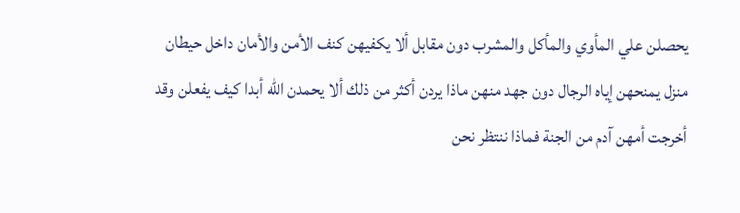يحصلن علي المأوي والمأكل والمشرب دون مقابل ألا يكفيهن كنف الأمن والأمان داخل حيطان منزل يمنحهن إياه الرجال دون جهد منهن ماذا يردن أكثر من ذلك ألا يحمدن الله أبدا كيف يفعلن وقد أخرجت أمهن آدم من الجنة فماذا ننتظر نحن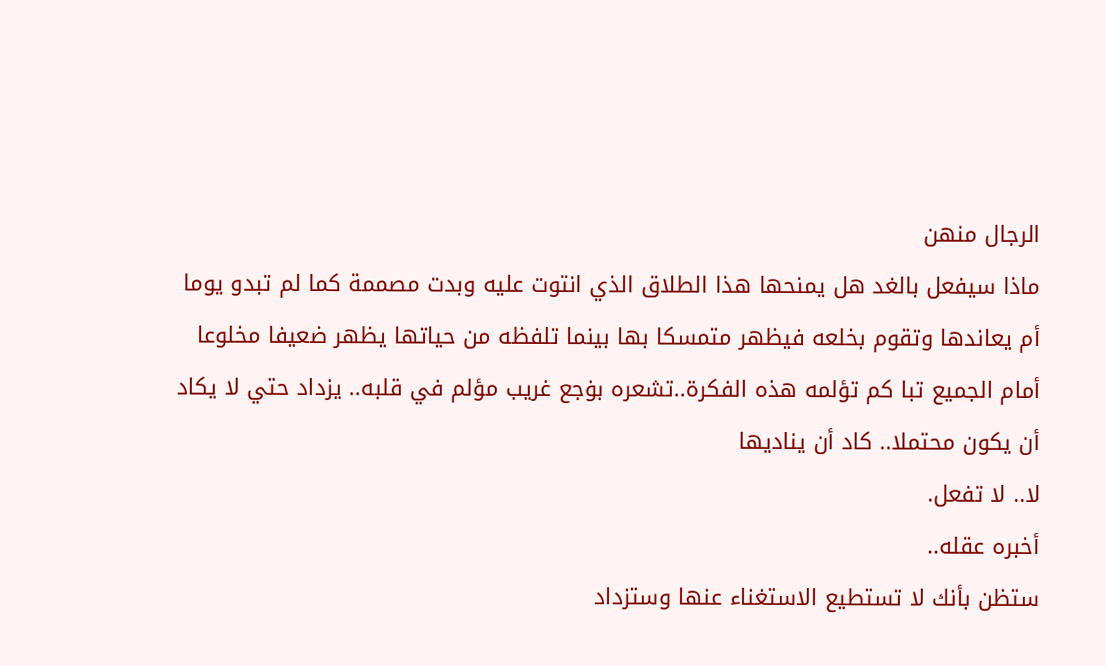الرجال منهن
ماذا سيفعل بالغد هل يمنحها هذا الطلاق الذي انتوت عليه وبدت مصممة كما لم تبدو يوما أم يعاندها وتقوم بخلعه فيظهر متمسكا بها بينما تلفظه من حياتها يظهر ضعيفا مخلوعا أمام الجميع تبا كم تؤلمه هذه الفكرة..تشعره بۏجع غريب مؤلم في قلبه.. يزداد حتي لا يكاد أن يكون محتملا.. كاد أن يناديها
لا.. لا تفعل.
أخبره عقله..
ستظن بأنك لا تستطيع الاستغناء عنها وستزداد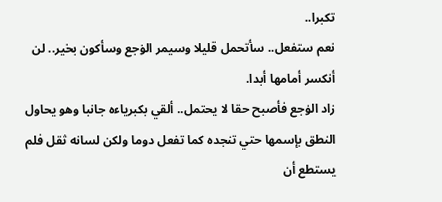تكبرا..
نعم ستفعل.. سأتحمل قليلا وسيمر الۏجع وسأكون بخير.. لن أنكسر أمامها أبدا.
زاد الۏجع فأصبح حقا لا يحتمل.. ألقي بكبرياءه جانبا وهو يحاول النطق بإسمها حتي تنجده كما تفعل دوما ولكن لسانه ثقل فلم يستطع أن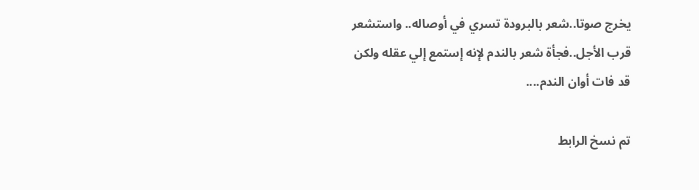يخرج صوتا..شعر بالبرودة تسري في أوصاله.. واستشعر قرب الأجل..فجأة شعر بالندم لإنه إستمع إلي عقله ولكن قد فات أوان الندم....

تم نسخ الرابط